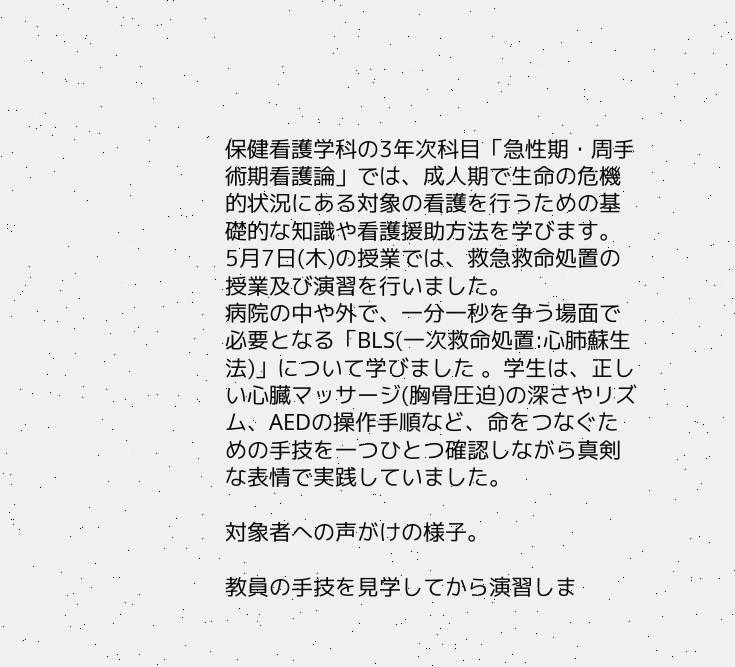保健看護学科の3年次科目「急性期・周手術期看護論」では、成人期で生命の危機的状況にある対象の看護を行うための基礎的な知識や看護援助方法を学びます。
5月7日(木)の授業では、救急救命処置の授業及び演習を行いました。
病院の中や外で、一分一秒を争う場面で必要となる「BLS(一次救命処置:心肺蘇生法)」について学びました 。学生は、正しい心臓マッサージ(胸骨圧迫)の深さやリズム、AEDの操作手順など、命をつなぐための手技を一つひとつ確認しながら真剣な表情で実践していました。

対象者への声がけの様子。

教員の手技を見学してから演習しま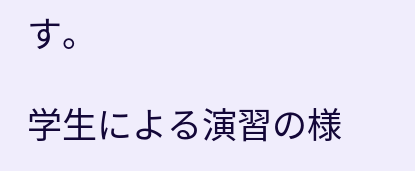す。

学生による演習の様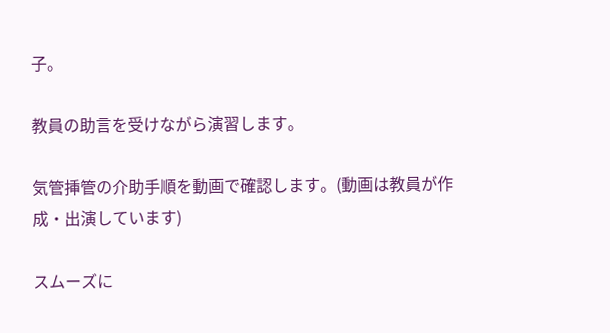子。

教員の助言を受けながら演習します。

気管挿管の介助手順を動画で確認します。(動画は教員が作成・出演しています)

スムーズに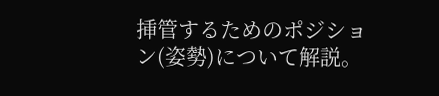挿管するためのポジション(姿勢)について解説。